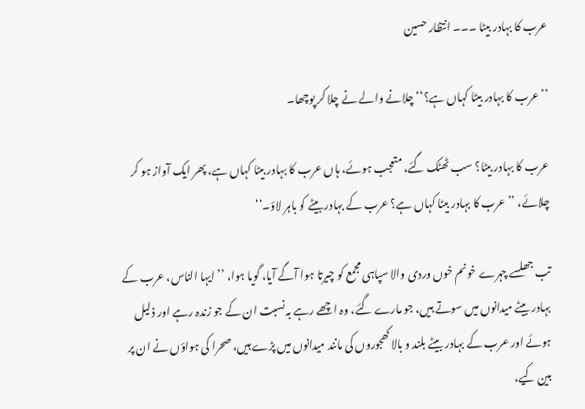عرب کا بہادر بیٹا ۔۔۔ انتظار حسین

’’عرب کا بہادر بیٹا کہاں ہے؟‘‘ چلانے والے نے چلا کر پوچھا۔

عرب کا بہادر بیٹا؟ سب ٹھٹک گئے، متعجب ہوئے، ہاں عرب کا بہادر بیٹا کہاں ہے، پھر ایک آواز ہو کر چلائے، ’’عرب کا بہادر بیٹا کہاں ہے؟ عرب کے بہادر بیٹے کو باہر لاؤ۔‘‘

تب جھلسے چہرے خونم خوں وردی والا سپاہی مجمع کو چیرتا ہوا آگے آیا، گویا ہوا، ’’ایہا الناس، عرب کے بہادر بیٹے میدانوں میں سوتے ہیں، جو مارے گئے، وہ اچھے رہے بہ نسبت ان کے جو زندہ رہے اور ذلیل ہوئے اور عرب کے بہادر بیٹے بلند و بالا کھجوروں کی مانند میدانوں میں پڑے ہیں، صحرا کی ہواؤں نے ان پر بین کیے،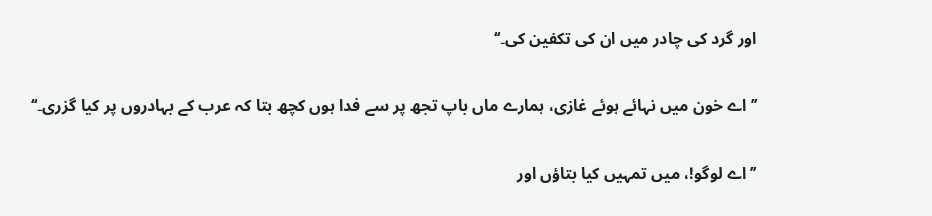اور گرد کی چادر میں ان کی تکفین کی۔‘‘

’’اے خون میں نہائے ہوئے غازی، ہمارے ماں باپ تجھ پر سے فدا ہوں کچھ بتا کہ عرب کے بہادروں پر کیا گزری۔‘‘

’’اے لوگو!، میں تمہیں کیا بتاؤں اور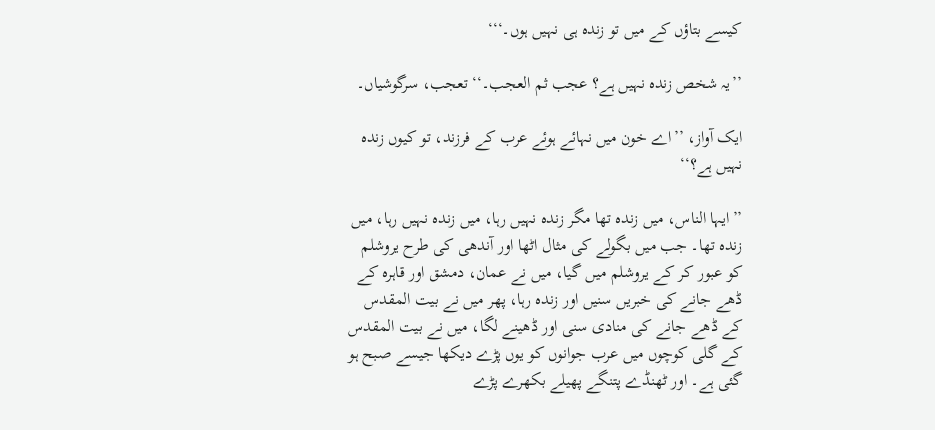کیسے بتاؤں کے میں تو زندہ ہی نہیں ہوں۔‘‘‘

’’یہ شخص زندہ نہیں ہے؟ عجب ثم العجب۔‘‘ تعجب، سرگوشیاں۔

ایک آواز، ’’اے خون میں نہائے ہوئے عرب کے فرزند، تو کیوں زندہ نہیں ہے؟‘‘

’’ایہا الناس، میں زندہ تھا مگر زندہ نہیں رہا، میں زندہ نہیں رہا، میں زندہ تھا۔ جب میں بگولے کی مثال اٹھا اور آندھی کی طرح یروشلم کو عبور کر کے یروشلم میں گیا، میں نے عمان، دمشق اور قاہرہ کے ڈھے جانے کی خبریں سنیں اور زندہ رہا، پھر میں نے بیت المقدس کے ڈھے جانے کی منادی سنی اور ڈھینے لگا، میں نے بیت المقدس کے گلی کوچوں میں عرب جوانوں کو یوں پڑے دیکھا جیسے صبح ہو گئی ہے۔ اور ٹھنڈے پتنگے پھیلے بکھرے پڑے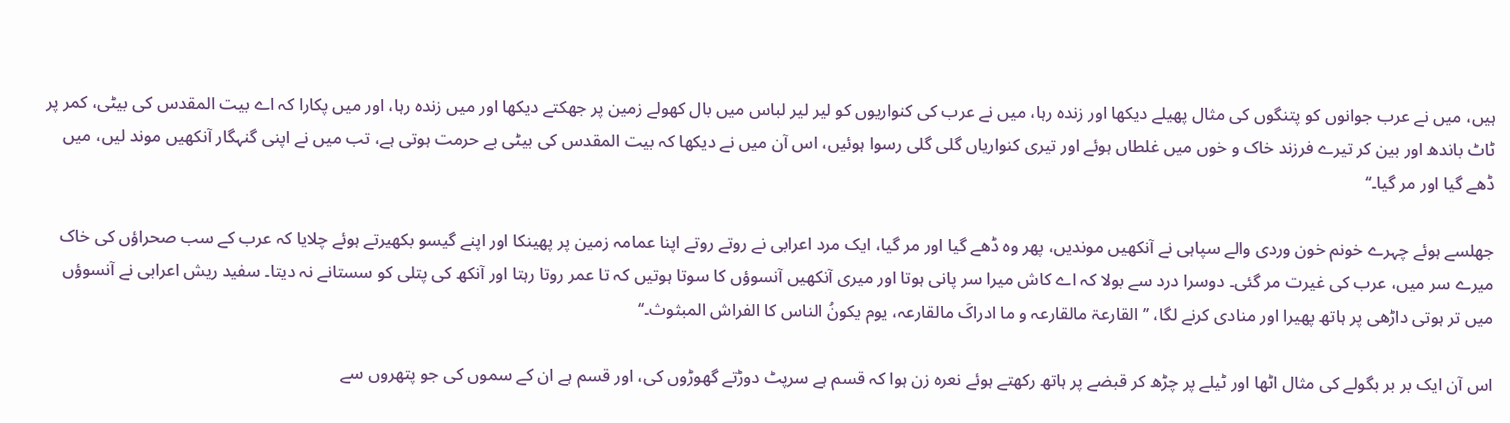ہیں، میں نے عرب جوانوں کو پتنگوں کی مثال پھیلے دیکھا اور زندہ رہا، میں نے عرب کی کنواریوں کو لیر لیر لباس میں بال کھولے زمین پر جھکتے دیکھا اور میں زندہ رہا، اور میں پکارا کہ اے بیت المقدس کی بیٹی، کمر پر ٹاٹ باندھ اور بین کر تیرے فرزند خاک و خوں میں غلطاں ہوئے اور تیری کنواریاں گلی گلی رسوا ہوئیں، اس آن میں نے دیکھا کہ بیت المقدس کی بیٹی بے حرمت ہوتی ہے، تب میں نے اپنی گنہگار آنکھیں موند لیں، میں ڈھے گیا اور مر گیا۔‘‘

جھلسے ہوئے چہرے خونم خون وردی والے سپاہی نے آنکھیں موندیں، پھر وہ ڈھے گیا اور مر گیا، ایک مرد اعرابی نے روتے روتے اپنا عمامہ زمین پر پھینکا اور اپنے گیسو بکھیرتے ہوئے چلایا کہ عرب کے سب صحراؤں کی خاک میرے سر میں، عرب کی غیرت مر گئی۔ دوسرا درد سے بولا کہ اے کاش میرا سر پانی ہوتا اور میری آنکھیں آنسوؤں کا سوتا ہوتیں کہ تا عمر روتا رہتا اور آنکھ کی پتلی کو سستانے نہ دیتا۔ سفید ریش اعرابی نے آنسوؤں میں تر ہوتی داڑھی پر ہاتھ پھیرا اور منادی کرنے لگا، ’’القارعۃ مالقارعہ و ما ادراکَ مالقارعہ، یوم یکونُ الناس کا الفراش المبثوث۔‘‘

اس آن ایک بر بر بگولے کی مثال اٹھا اور ٹیلے پر چڑھ کر قبضے پر ہاتھ رکھتے ہوئے نعرہ زن ہوا کہ قسم ہے سرپٹ دوڑتے گھوڑوں کی، اور قسم ہے ان کے سموں کی جو پتھروں سے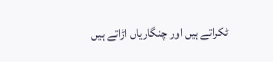ٹکراتے ہیں اور چنگاریاں اڑاتے ہیں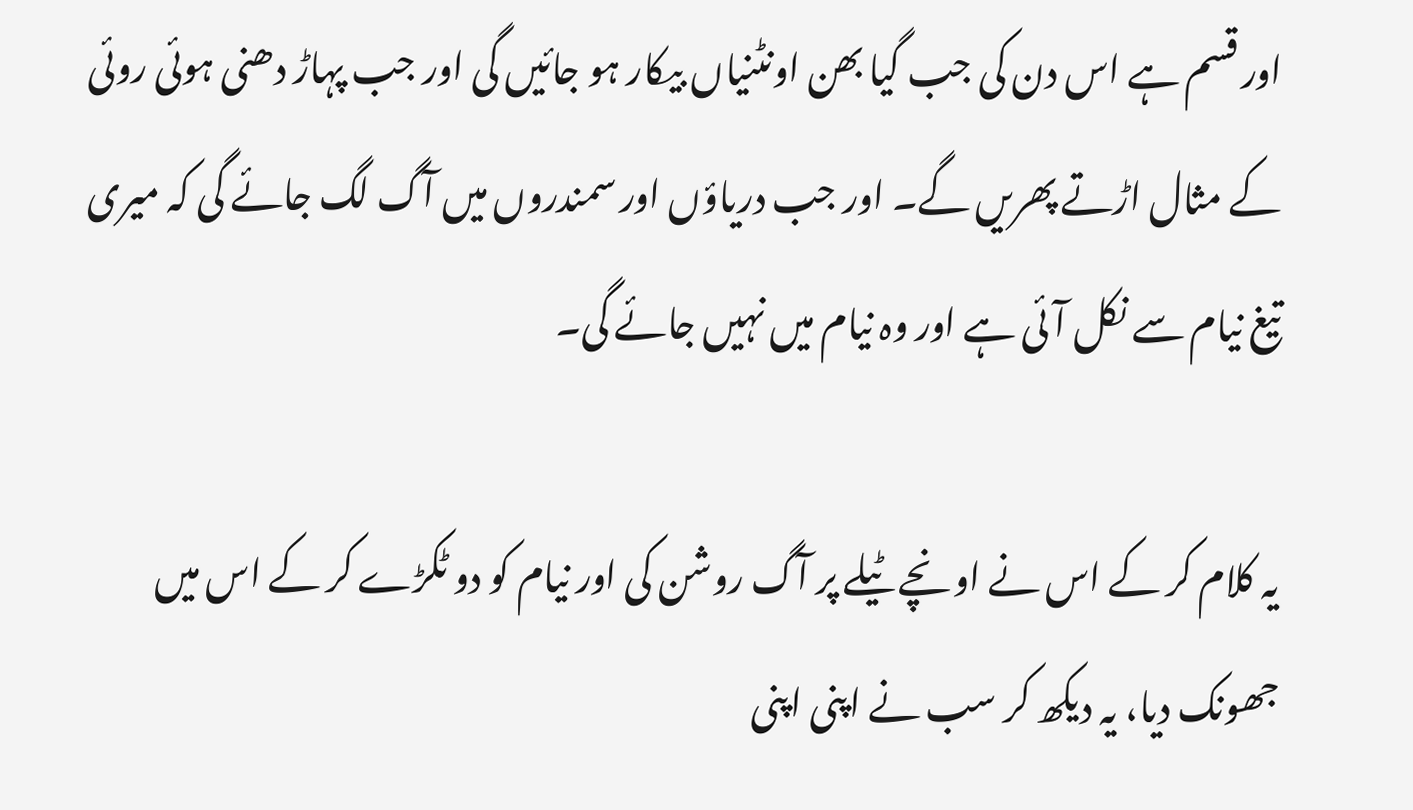اور قسم ہے اس دن کی جب گیا بھن اونٹنیاں بیکار ہو جائیں گی اور جب پہاڑ دھنی ہوئی روئی کے مثال اڑتے پھریں گے۔ اور جب دریاؤں اور سمندروں میں آگ لگ جائے گی کہ میری تیغ نیام سے نکل آئی ہے اور وہ نیام میں نہیں جائے گی۔

یہ کلام کر کے اس نے اونچے ٹیلے پر آگ روشن کی اور نیام کو دو ٹکڑے کر کے اس میں جھونک دیا، یہ دیکھ کر سب نے اپنی اپنی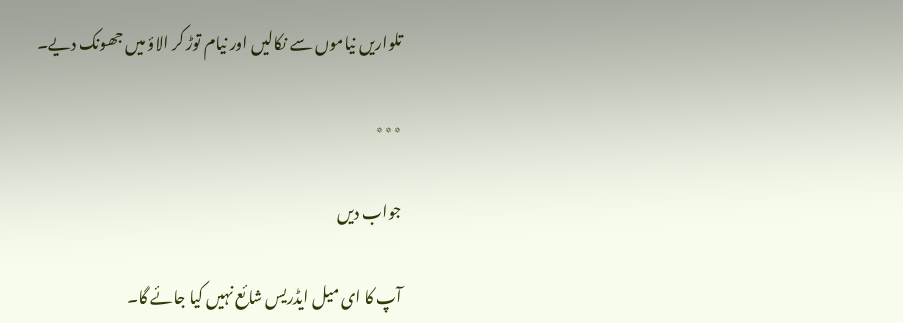تلواریں نیاموں سے نکالیں اور نیام توڑ کر الاؤ میں جھونک دیے۔

٭٭٭

جواب دیں

آپ کا ای میل ایڈریس شائع نہیں کیا جائے گا۔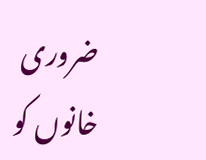ضروری خانوں کو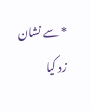* سے نشان زد کیا